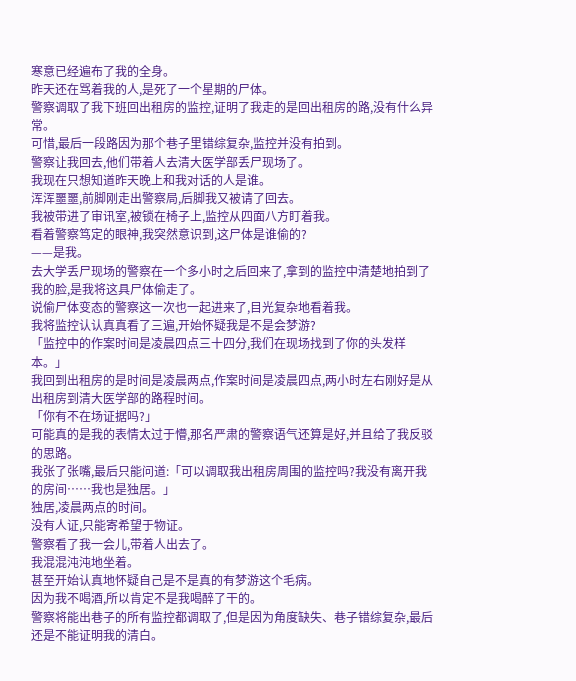寒意已经遍布了我的全身。
昨天还在骂着我的人,是死了一个星期的尸体。
警察调取了我下班回出租房的监控,证明了我走的是回出租房的路,没有什么异常。
可惜,最后一段路因为那个巷子里错综复杂,监控并没有拍到。
警察让我回去,他们带着人去清大医学部丢尸现场了。
我现在只想知道昨天晚上和我对话的人是谁。
浑浑噩噩,前脚刚走出警察局,后脚我又被请了回去。
我被带进了审讯室,被锁在椅子上,监控从四面八方盯着我。
看着警察笃定的眼神,我突然意识到,这尸体是谁偷的?
——是我。
去大学丢尸现场的警察在一个多小时之后回来了,拿到的监控中清楚地拍到了我的脸,是我将这具尸体偷走了。
说偷尸体变态的警察这一次也一起进来了,目光复杂地看着我。
我将监控认认真真看了三遍,开始怀疑我是不是会梦游?
「监控中的作案时间是凌晨四点三十四分,我们在现场找到了你的头发样本。」
我回到出租房的是时间是凌晨两点,作案时间是凌晨四点,两小时左右刚好是从出租房到清大医学部的路程时间。
「你有不在场证据吗?」
可能真的是我的表情太过于懵,那名严肃的警察语气还算是好,并且给了我反驳的思路。
我张了张嘴,最后只能问道:「可以调取我出租房周围的监控吗?我没有离开我的房间……我也是独居。」
独居,凌晨两点的时间。
没有人证,只能寄希望于物证。
警察看了我一会儿,带着人出去了。
我混混沌沌地坐着。
甚至开始认真地怀疑自己是不是真的有梦游这个毛病。
因为我不喝酒,所以肯定不是我喝醉了干的。
警察将能出巷子的所有监控都调取了,但是因为角度缺失、巷子错综复杂,最后还是不能证明我的清白。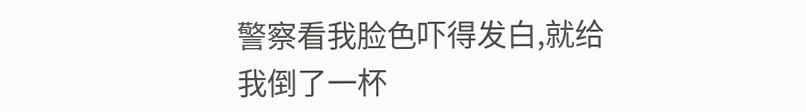警察看我脸色吓得发白,就给我倒了一杯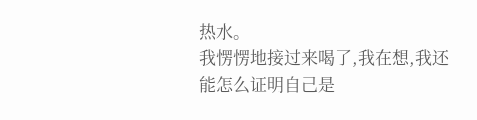热水。
我愣愣地接过来喝了,我在想,我还能怎么证明自己是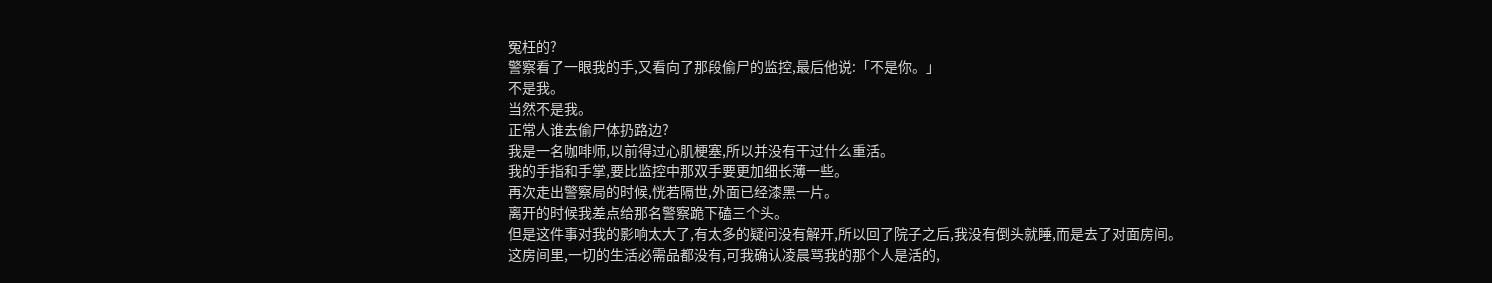冤枉的?
警察看了一眼我的手,又看向了那段偷尸的监控,最后他说:「不是你。」
不是我。
当然不是我。
正常人谁去偷尸体扔路边?
我是一名咖啡师,以前得过心肌梗塞,所以并没有干过什么重活。
我的手指和手掌,要比监控中那双手要更加细长薄一些。
再次走出警察局的时候,恍若隔世,外面已经漆黑一片。
离开的时候我差点给那名警察跪下磕三个头。
但是这件事对我的影响太大了,有太多的疑问没有解开,所以回了院子之后,我没有倒头就睡,而是去了对面房间。
这房间里,一切的生活必需品都没有,可我确认凌晨骂我的那个人是活的,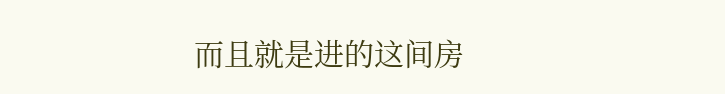而且就是进的这间房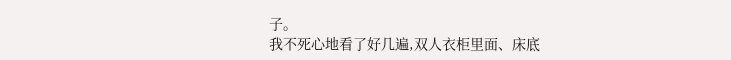子。
我不死心地看了好几遍,双人衣柜里面、床底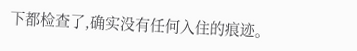下都检查了,确实没有任何入住的痕迹。